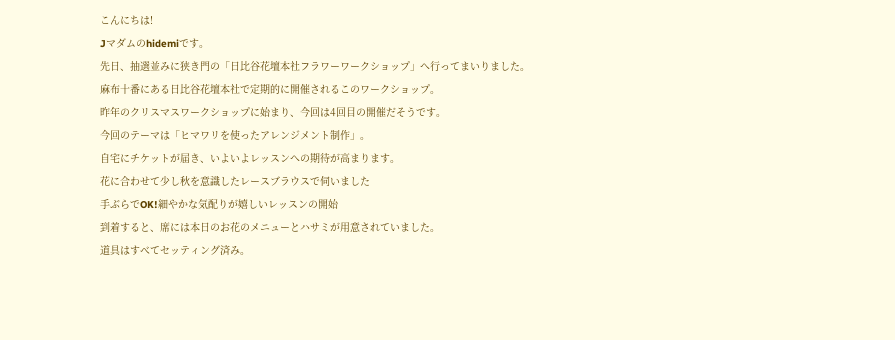こんにちは!
Jマダムのhidemiです。
先日、抽選並みに狭き門の「日比谷花壇本社フラワーワークショップ」へ行ってまいりました。
麻布十番にある日比谷花壇本社で定期的に開催されるこのワークショップ。
昨年のクリスマスワークショップに始まり、今回は4回目の開催だそうです。
今回のテーマは「ヒマワリを使ったアレンジメント制作」。
自宅にチケットが届き、いよいよレッスンへの期待が高まります。
花に合わせて少し秋を意識したレースブラウスで伺いました
手ぶらでOK!細やかな気配りが嬉しいレッスンの開始
到着すると、席には本日のお花のメニューとハサミが用意されていました。
道具はすべてセッティング済み。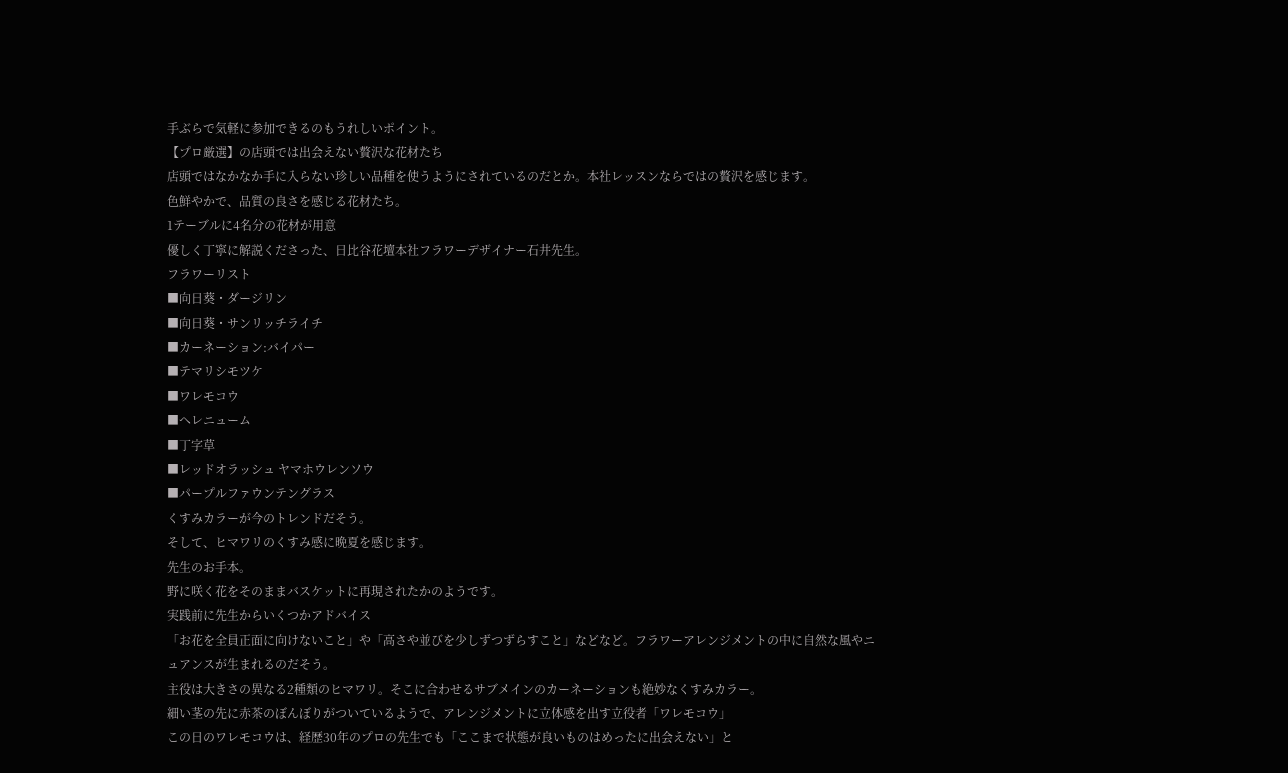手ぶらで気軽に参加できるのもうれしいポイント。
【プロ厳選】の店頭では出会えない贅沢な花材たち
店頭ではなかなか手に入らない珍しい品種を使うようにされているのだとか。本社レッスンならではの贅沢を感じます。
色鮮やかで、品質の良さを感じる花材たち。
1テーブルに4名分の花材が用意
優しく丁寧に解説くださった、日比谷花壇本社フラワーデザイナー石井先生。
フラワーリスト
■向日葵・ダージリン
■向日葵・サンリッチライチ
■カーネーション:バイパー
■テマリシモツケ
■ワレモコウ
■へレニューム
■丁字草
■レッドオラッシュ ヤマホウレンソウ
■パープルファウンテングラス
くすみカラーが今のトレンドだそう。
そして、ヒマワリのくすみ感に晩夏を感じます。
先生のお手本。
野に咲く花をそのままバスケットに再現されたかのようです。
実践前に先生からいくつかアドバイス
「お花を全員正面に向けないこと」や「高さや並びを少しずつずらすこと」などなど。フラワーアレンジメントの中に自然な風やニュアンスが生まれるのだそう。
主役は大きさの異なる2種類のヒマワリ。そこに合わせるサブメインのカーネーションも絶妙なくすみカラー。
細い茎の先に赤茶のぼんぼりがついているようで、アレンジメントに立体感を出す立役者「ワレモコウ」
この日のワレモコウは、経歴30年のプロの先生でも「ここまで状態が良いものはめったに出会えない」と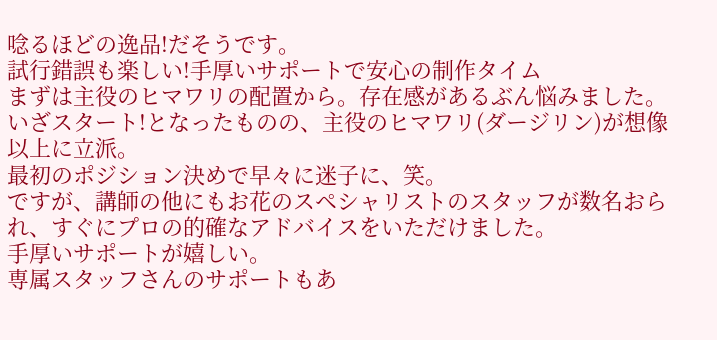唸るほどの逸品!だそうです。
試行錯誤も楽しい!手厚いサポートで安心の制作タイム
まずは主役のヒマワリの配置から。存在感があるぶん悩みました。
いざスタート!となったものの、主役のヒマワリ(ダージリン)が想像以上に立派。
最初のポジション決めで早々に迷子に、笑。
ですが、講師の他にもお花のスペシャリストのスタッフが数名おられ、すぐにプロの的確なアドバイスをいただけました。
手厚いサポートが嬉しい。
専属スタッフさんのサポートもあ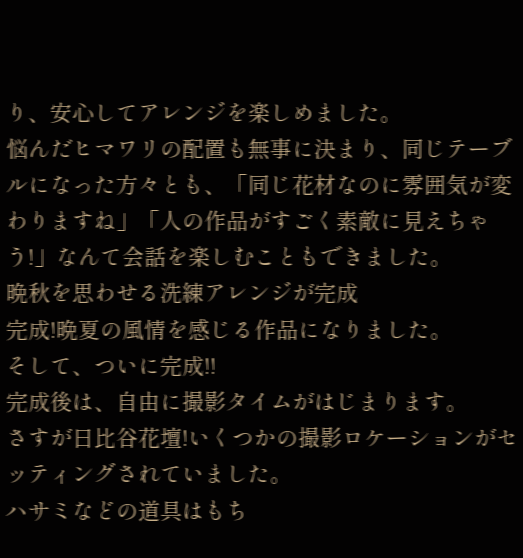り、安心してアレンジを楽しめました。
悩んだヒマワリの配置も無事に決まり、同じテーブルになった方々とも、「同じ花材なのに雰囲気が変わりますね」「人の作品がすごく素敵に見えちゃう!」なんて会話を楽しむこともできました。
晩秋を思わせる洗練アレンジが完成
完成!晩夏の風情を感じる作品になりました。
そして、ついに完成!!
完成後は、自由に撮影タイムがはじまります。
さすが日比谷花壇!いくつかの撮影ロケーションがセッティングされていました。
ハサミなどの道具はもち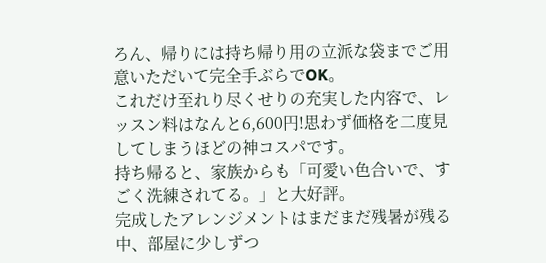ろん、帰りには持ち帰り用の立派な袋までご用意いただいて完全手ぶらでOK。
これだけ至れり尽くせりの充実した内容で、レッスン料はなんと6,600円!思わず価格を二度見してしまうほどの神コスパです。
持ち帰ると、家族からも「可愛い色合いで、すごく洗練されてる。」と大好評。
完成したアレンジメントはまだまだ残暑が残る中、部屋に少しずつ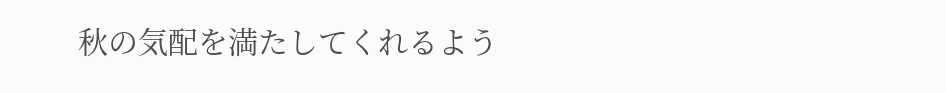秋の気配を満たしてくれるよう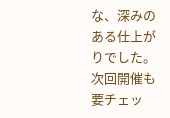な、深みのある仕上がりでした。
次回開催も要チェッ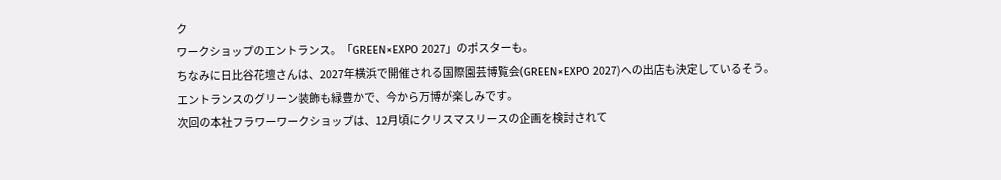ク
ワークショップのエントランス。「GREEN×EXPO 2027」のポスターも。
ちなみに日比谷花壇さんは、2027年横浜で開催される国際園芸博覧会(GREEN×EXPO 2027)への出店も決定しているそう。
エントランスのグリーン装飾も緑豊かで、今から万博が楽しみです。
次回の本社フラワーワークショップは、12月頃にクリスマスリースの企画を検討されて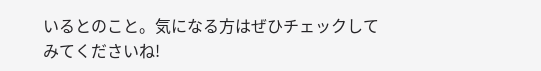いるとのこと。気になる方はぜひチェックしてみてくださいね!